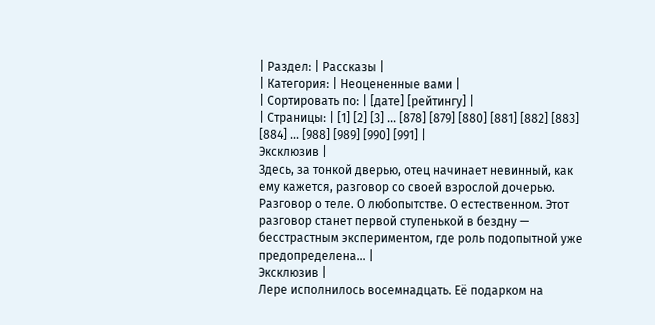| Раздел: | Рассказы |
| Категория: | Неоцененные вами |
| Сортировать по: | [дате] [рейтингу] |
| Страницы: | [1] [2] [3] ... [878] [879] [880] [881] [882] [883] [884] ... [988] [989] [990] [991] |
Эксклюзив |
Здесь, за тонкой дверью, отец начинает невинный, как ему кажется, разговор со своей взрослой дочерью. Разговор о теле. О любопытстве. О естественном. Этот разговор станет первой ступенькой в бездну — бесстрастным экспериментом, где роль подопытной уже предопределена... |
Эксклюзив |
Лере исполнилось восемнадцать. Её подарком на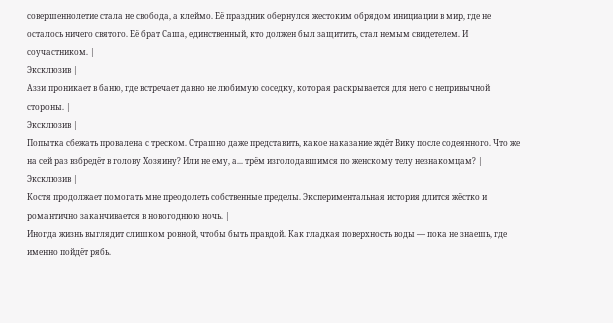совершеннолетие стала не свобода, а клеймо. Её праздник обернулся жестоким обрядом инициации в мир, где не осталось ничего святого. Её брат Саша, единственный, кто должен был защитить, стал немым свидетелем. И соучастником. |
Эксклюзив |
Аззи проникает в баню, где встречает давно не любимую соседку, которая раскрывается для него с непривычной стороны. |
Эксклюзив |
Попытка сбежать провалена с треском. Страшно даже представить, какое наказание ждёт Вику после содеянного. Что же на сей раз взбредёт в голову Хозяину? Или не ему, а... трём изголодавшимся по женскому телу незнакомцам? |
Эксклюзив |
Костя продолжает помогать мне преодолеть собственные пределы. Экспериментальная история длится жёстко и романтично заканчивается в новогоднюю ночь. |
Иногда жизнь выглядит слишком ровной, чтобы быть правдой. Как гладкая поверхность воды — пока не знаешь, где именно пойдёт рябь.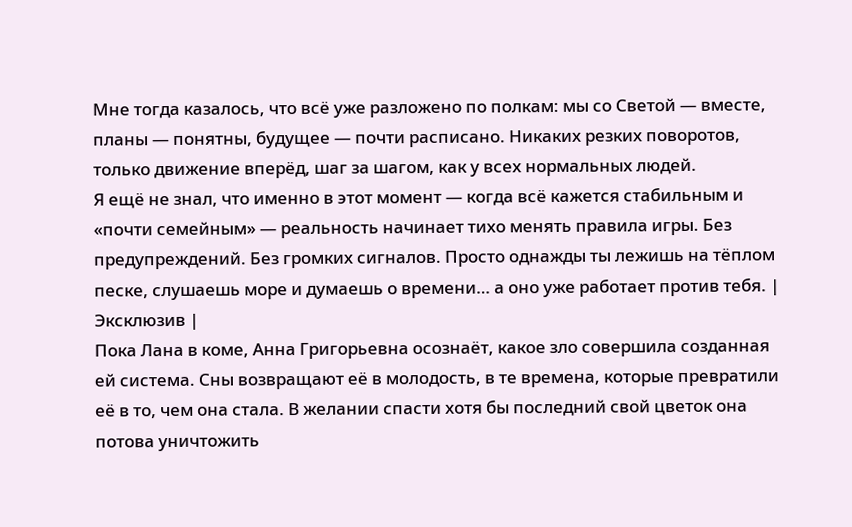Мне тогда казалось, что всё уже разложено по полкам: мы со Светой — вместе, планы — понятны, будущее — почти расписано. Никаких резких поворотов, только движение вперёд, шаг за шагом, как у всех нормальных людей.
Я ещё не знал, что именно в этот момент — когда всё кажется стабильным и «почти семейным» — реальность начинает тихо менять правила игры. Без предупреждений. Без громких сигналов. Просто однажды ты лежишь на тёплом песке, слушаешь море и думаешь о времени… а оно уже работает против тебя. |
Эксклюзив |
Пока Лана в коме, Анна Григорьевна осознаёт, какое зло совершила созданная ей система. Сны возвращают её в молодость, в те времена, которые превратили её в то, чем она стала. В желании спасти хотя бы последний свой цветок она потова уничтожить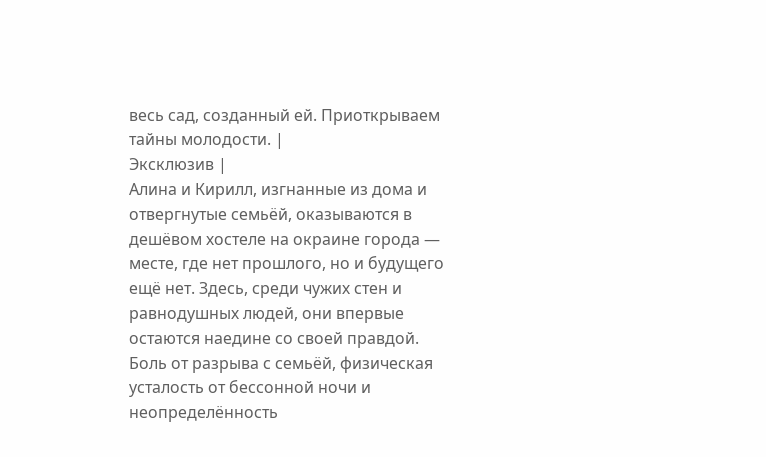весь сад, созданный ей. Приоткрываем тайны молодости. |
Эксклюзив |
Алина и Кирилл, изгнанные из дома и отвергнутые семьёй, оказываются в дешёвом хостеле на окраине города — месте, где нет прошлого, но и будущего ещё нет. Здесь, среди чужих стен и равнодушных людей, они впервые остаются наедине со своей правдой. Боль от разрыва с семьёй, физическая усталость от бессонной ночи и неопределённость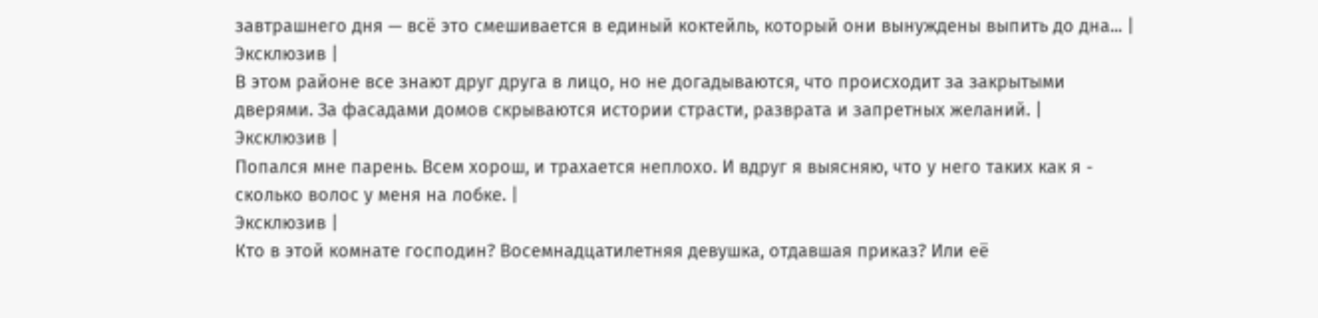завтрашнего дня — всё это смешивается в единый коктейль, который они вынуждены выпить до дна... |
Эксклюзив |
В этом районе все знают друг друга в лицо, но не догадываются, что происходит за закрытыми дверями. За фасадами домов скрываются истории страсти, разврата и запретных желаний. |
Эксклюзив |
Попался мне парень. Всем хорош, и трахается неплохо. И вдруг я выясняю, что у него таких как я - сколько волос у меня на лобке. |
Эксклюзив |
Кто в этой комнате господин? Восемнадцатилетняя девушка, отдавшая приказ? Или её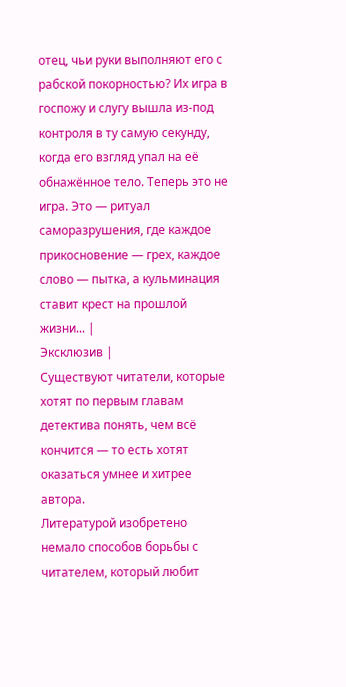отец, чьи руки выполняют его с рабской покорностью? Их игра в госпожу и слугу вышла из-под контроля в ту самую секунду, когда его взгляд упал на её обнажённое тело. Теперь это не игра. Это — ритуал саморазрушения, где каждое прикосновение — грех, каждое слово — пытка, а кульминация ставит крест на прошлой жизни... |
Эксклюзив |
Существуют читатели, которые хотят по первым главам детектива понять, чем всё кончится — то есть хотят оказаться умнее и хитрее автора.
Литературой изобретено немало способов борьбы с читателем, который любит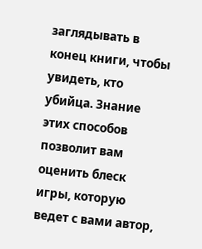заглядывать в конец книги, чтобы увидеть, кто убийца. Знание этих способов позволит вам оценить блеск игры, которую ведет с вами автор,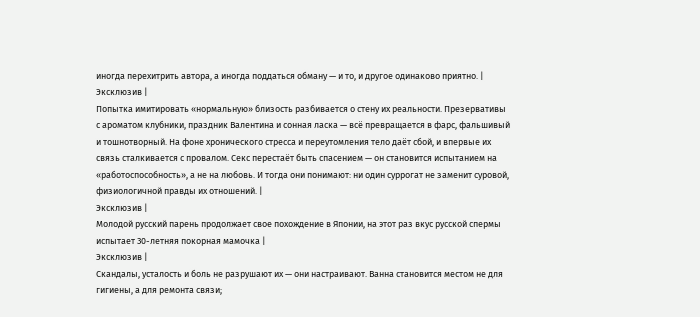иногда перехитрить автора, а иногда поддаться обману — и то, и другое одинаково приятно. |
Эксклюзив |
Попытка имитировать «нормальную» близость разбивается о стену их реальности. Презервативы с ароматом клубники, праздник Валентина и сонная ласка — всё превращается в фарс, фальшивый и тошнотворный. На фоне хронического стресса и переутомления тело даёт сбой, и впервые их связь сталкивается с провалом. Секс перестаёт быть спасением — он становится испытанием на «работоспособность», а не на любовь. И тогда они понимают: ни один суррогат не заменит суровой, физиологичной правды их отношений. |
Эксклюзив |
Молодой русский парень продолжает свое похождение в Японии, на этот раз вкус русской спермы испытает 30-летняя покорная мамочка |
Эксклюзив |
Скандалы, усталость и боль не разрушают их — они настраивают. Ванна становится местом не для гигиены, а для ремонта связи;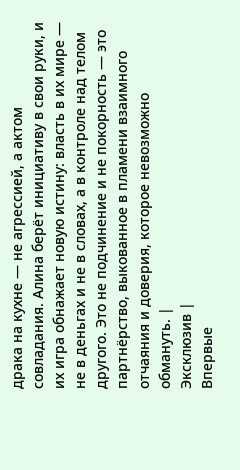драка на кухне — не агрессией, а актом совладания. Алина берёт инициативу в свои руки, и их игра обнажает новую истину: власть в их мире — не в деньгах и не в словах, а в контроле над телом другого. Это не подчинение и не покорность — это партнёрство, выкованное в пламени взаимного отчаяния и доверия, которое невозможно обмануть. |
Эксклюзив |
Впервые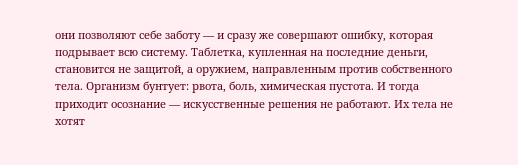они позволяют себе заботу — и сразу же совершают ошибку, которая подрывает всю систему. Таблетка, купленная на последние деньги, становится не защитой, а оружием, направленным против собственного тела. Организм бунтует: рвота, боль, химическая пустота. И тогда приходит осознание — искусственные решения не работают. Их тела не хотят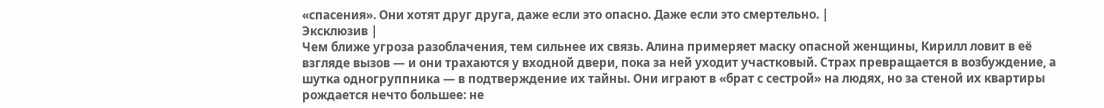«спасения». Они хотят друг друга, даже если это опасно. Даже если это смертельно. |
Эксклюзив |
Чем ближе угроза разоблачения, тем сильнее их связь. Алина примеряет маску опасной женщины, Кирилл ловит в её взгляде вызов — и они трахаются у входной двери, пока за ней уходит участковый. Страх превращается в возбуждение, а шутка одногруппника — в подтверждение их тайны. Они играют в «брат с сестрой» на людях, но за стеной их квартиры рождается нечто большее: не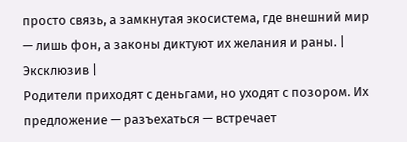просто связь, а замкнутая экосистема, где внешний мир — лишь фон, а законы диктуют их желания и раны. |
Эксклюзив |
Родители приходят с деньгами, но уходят с позором. Их предложение — разъехаться — встречает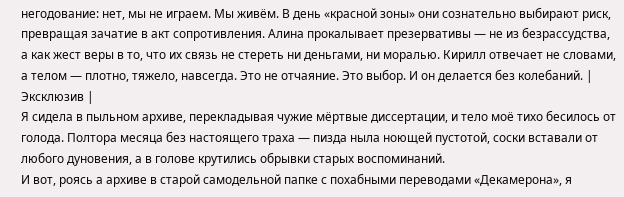негодование: нет, мы не играем. Мы живём. В день «красной зоны» они сознательно выбирают риск, превращая зачатие в акт сопротивления. Алина прокалывает презервативы — не из безрассудства, а как жест веры в то, что их связь не стереть ни деньгами, ни моралью. Кирилл отвечает не словами, а телом — плотно, тяжело, навсегда. Это не отчаяние. Это выбор. И он делается без колебаний. |
Эксклюзив |
Я сидела в пыльном архиве, перекладывая чужие мёртвые диссертации, и тело моё тихо бесилось от голода. Полтора месяца без настоящего траха — пизда ныла ноющей пустотой, соски вставали от любого дуновения, а в голове крутились обрывки старых воспоминаний.
И вот, роясь а архиве в старой самодельной папке с похабными переводами «Декамерона», я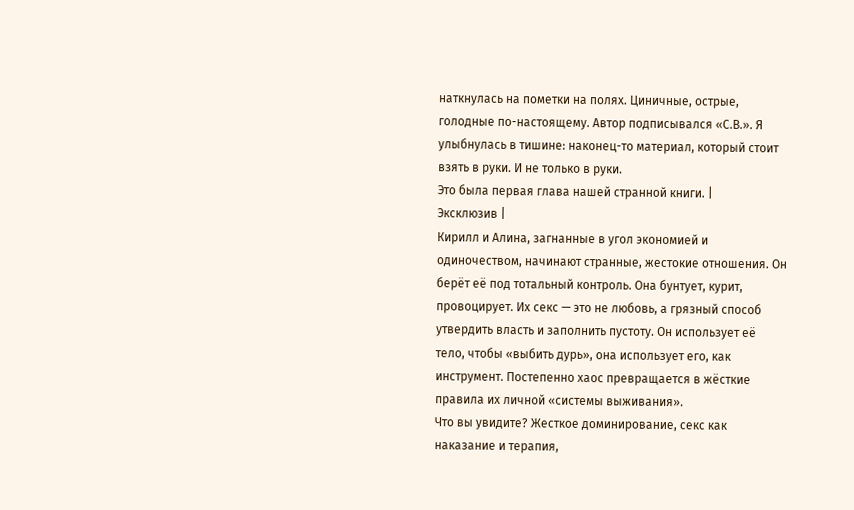наткнулась на пометки на полях. Циничные, острые, голодные по-настоящему. Автор подписывался «С.В.». Я улыбнулась в тишине: наконец-то материал, который стоит взять в руки. И не только в руки.
Это была первая глава нашей странной книги. |
Эксклюзив |
Кирилл и Алина, загнанные в угол экономией и одиночеством, начинают странные, жестокие отношения. Он берёт её под тотальный контроль. Она бунтует, курит, провоцирует. Их секс — это не любовь, а грязный способ утвердить власть и заполнить пустоту. Он использует её тело, чтобы «выбить дурь», она использует его, как инструмент. Постепенно хаос превращается в жёсткие правила их личной «системы выживания».
Что вы увидите? Жесткое доминирование, секс как наказание и терапия,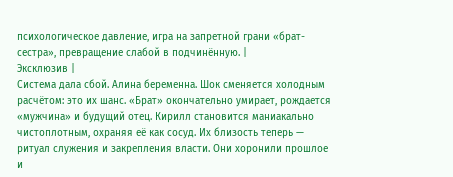психологическое давление, игра на запретной грани «брат-сестра», превращение слабой в подчинённую. |
Эксклюзив |
Система дала сбой. Алина беременна. Шок сменяется холодным расчётом: это их шанс. «Брат» окончательно умирает, рождается «мужчина» и будущий отец. Кирилл становится маниакально чистоплотным, охраняя её как сосуд. Их близость теперь — ритуал служения и закрепления власти. Они хоронили прошлое и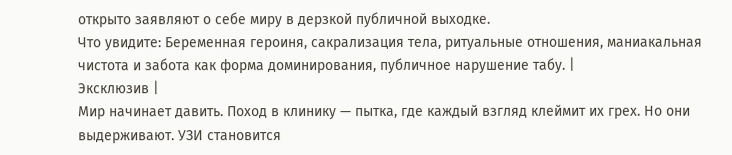открыто заявляют о себе миру в дерзкой публичной выходке.
Что увидите: Беременная героиня, сакрализация тела, ритуальные отношения, маниакальная чистота и забота как форма доминирования, публичное нарушение табу. |
Эксклюзив |
Мир начинает давить. Поход в клинику — пытка, где каждый взгляд клеймит их грех. Но они выдерживают. УЗИ становится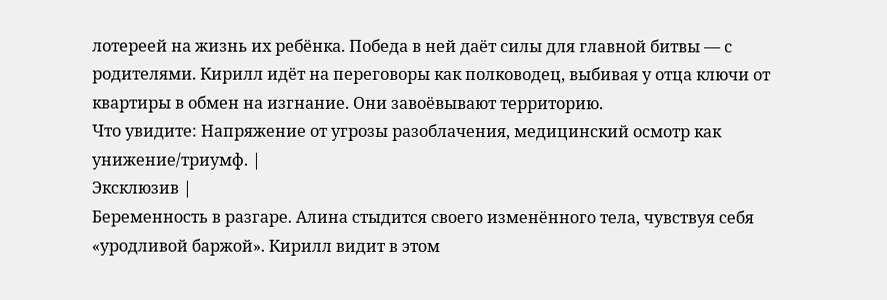лотереей на жизнь их ребёнка. Победа в ней даёт силы для главной битвы — с родителями. Кирилл идёт на переговоры как полководец, выбивая у отца ключи от квартиры в обмен на изгнание. Они завоёвывают территорию.
Что увидите: Напряжение от угрозы разоблачения, медицинский осмотр как унижение/триумф. |
Эксклюзив |
Беременность в разгаре. Алина стыдится своего изменённого тела, чувствуя себя «уродливой баржой». Кирилл видит в этом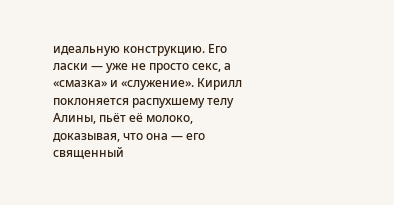идеальную конструкцию. Его ласки — уже не просто секс, а «смазка» и «служение». Кирилл поклоняется распухшему телу Алины, пьёт её молоко, доказывая, что она — его священный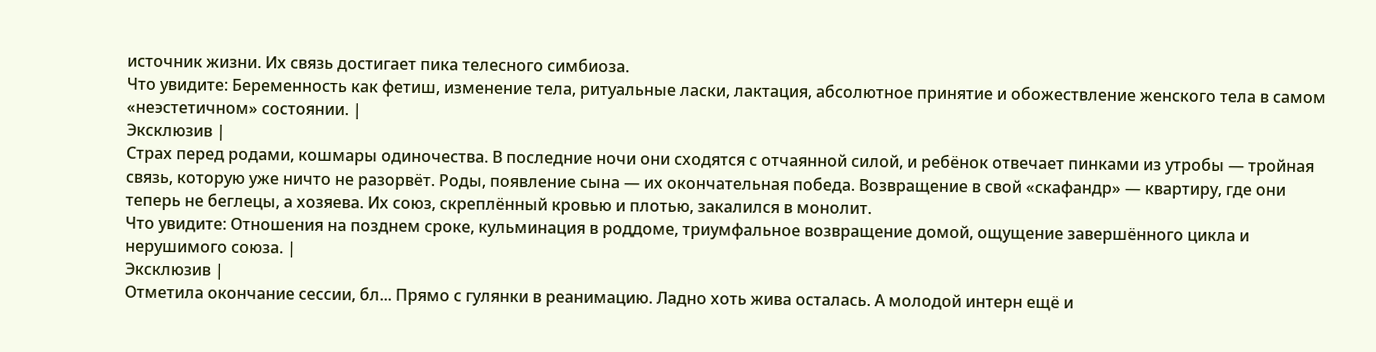источник жизни. Их связь достигает пика телесного симбиоза.
Что увидите: Беременность как фетиш, изменение тела, ритуальные ласки, лактация, абсолютное принятие и обожествление женского тела в самом «неэстетичном» состоянии. |
Эксклюзив |
Страх перед родами, кошмары одиночества. В последние ночи они сходятся с отчаянной силой, и ребёнок отвечает пинками из утробы — тройная связь, которую уже ничто не разорвёт. Роды, появление сына — их окончательная победа. Возвращение в свой «скафандр» — квартиру, где они теперь не беглецы, а хозяева. Их союз, скреплённый кровью и плотью, закалился в монолит.
Что увидите: Отношения на позднем сроке, кульминация в роддоме, триумфальное возвращение домой, ощущение завершённого цикла и нерушимого союза. |
Эксклюзив |
Отметила окончание сессии, бл... Прямо с гулянки в реанимацию. Ладно хоть жива осталась. А молодой интерн ещё и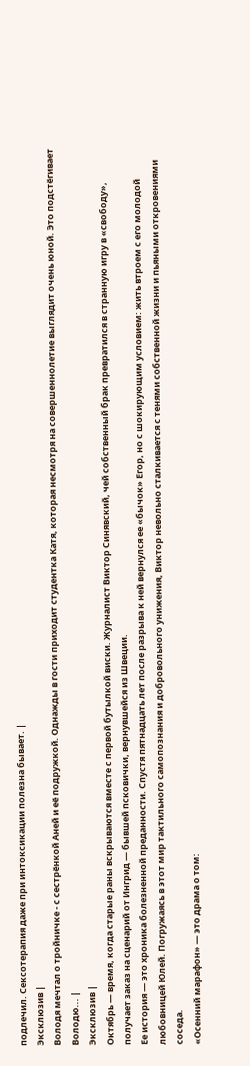подлечил. Сексотерапия даже при интоксикации полезна бывает. |
Эксклюзив |
Володя мечтал о тройничке - с сестрёнкой Аней и её подружкой. Однажды в гости приходит студентка Катя, которая несмотря на совершеннолетие выглядит очень юной. Это подстёгивает Володю... |
Эксклюзив |
Октябрь — время, когда старые раны вскрываются вместе с первой бутылкой виски. Журналист Виктор Синявский, чей собственный брак превратился в странную игру в «свободу», получает заказ на сценарий от Ингрид — бывшей псковички, вернувшейся из Швеции.
Ее история — это хроника болезненной преданности. Спустя пятнадцать лет после разрыва к ней вернулся ее «бычок» Егор, но с шокирующим условием: жить втроем с его молодой любовницей Юлей. Погружаясь в этот мир тактильного самопознания и добровольного унижения, Виктор невольно сталкивается с тенями собственной жизни и пьяными откровениями соседа.
«Осенний марафон» — это драма о том: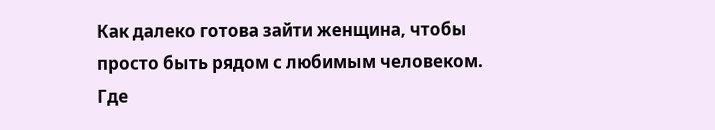Как далеко готова зайти женщина, чтобы просто быть рядом с любимым человеком.
Где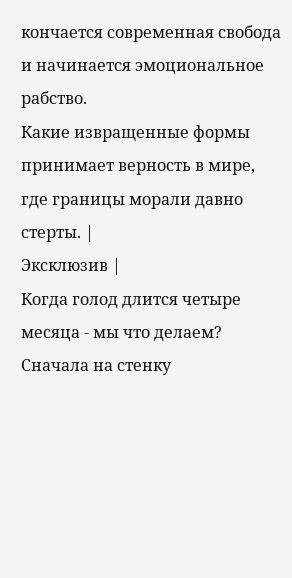кончается современная свобода и начинается эмоциональное рабство.
Какие извращенные формы принимает верность в мире, где границы морали давно стерты. |
Эксклюзив |
Когда голод длится четыре месяца - мы что делаем? Сначала на стенку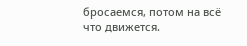бросаемся, потом на всё что движется.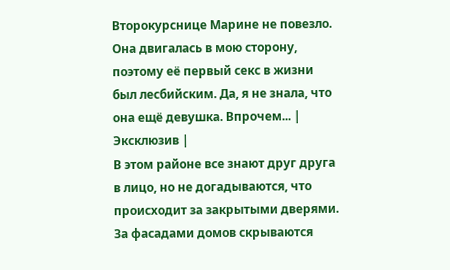Второкурснице Марине не повезло. Она двигалась в мою сторону, поэтому её первый секс в жизни был лесбийским. Да, я не знала, что она ещё девушка. Впрочем... |
Эксклюзив |
В этом районе все знают друг друга в лицо, но не догадываются, что происходит за закрытыми дверями. За фасадами домов скрываются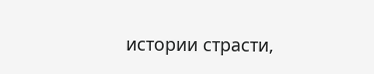истории страсти,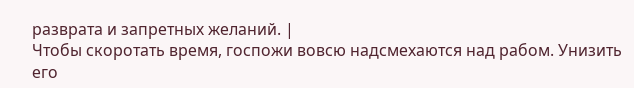разврата и запретных желаний. |
Чтобы скоротать время, госпожи вовсю надсмехаются над рабом. Унизить его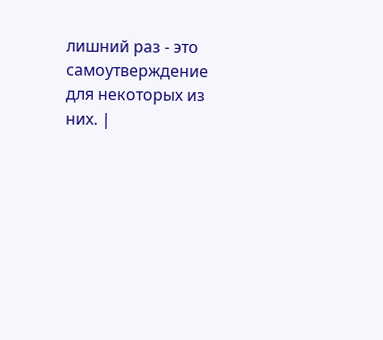лишний раз - это самоутверждение для некоторых из них. |